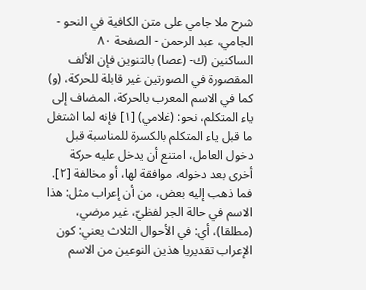شرح ملا جامي على متن الكافية في النحو - الجامي، عبد الرحمن - الصفحة ٨٠
الساكنين (ك- (عصا) بالتنوين فإن الألف المقصورة في الصورتين غير قابلة للحركة، (و) كما في الاسم المعرب بالحركة، المضاف إلى ياء المتكلم، نحو: (غلامي) [١] فإنه لما اشتغل ما قبل ياء المتكلم بالكسرة للمناسبة قبل دخول العامل، امتنع أن يدخل عليه حركة أخرى بعد دخوله، موافقة لها، أو مخالفة [٢].
فما ذهب إليه بعض، من أن إعراب مثل: هذا الاسم في حالة الجر لفظيّ، غير مرضي، (مطلقا)، أي: في الأحوال الثلاث يعني: كون الإعراب تقديريا هذين النوعين من الاسم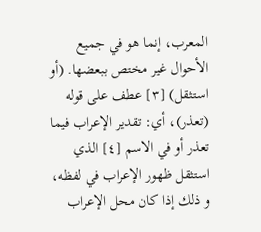المعرب، إنما هو في جميع الأحوال غير مختص ببعضها. (أو استثقل) [٣] عطف على قوله (تعذر)، أي: تقدير الإعراب فيما تعذر أو في الاسم [٤] الذي استثقل ظهور الإعراب في لفظه، و ذلك إذا كان محل الإعراب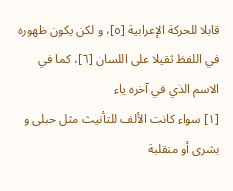قابلا للحركة الإعرابية [٥]، و لكن يكون ظهوره في اللفظ ثقيلا على اللسان [٦]، كما في الاسم الذي في آخره ياء
[١] سواء كانت الألف للتأنيث مثل حبلى و بشرى أو منقلبة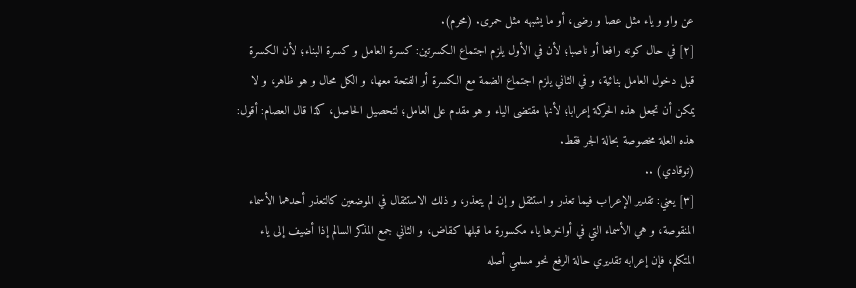عن واو و ياء مثل عصا و رضى، أو ما يشبهه مثل حمرى. (محرم).
[٢] في حال كونه رافعا أو ناصبا؛ لأن في الأول يلزم اجتماع الكسرتين: كسرة العامل و كسرة البناء؛ لأن الكسرة قبل دخول العامل بنائية، و في الثاني يلزم اجتماع الضمة مع الكسرة أو الفتحة معها، و الكل محال و هو ظاهر، و لا يمكن أن تجعل هذه الحركة إعرابا؛ لأنها مقتضى الياء و هو مقدم على العامل؛ لتحصيل الحاصل، كذا قال العصام: أقول: هذه العلة مخصوصة بحالة الجر فقط.
(توقادي) ..
[٣] يعني: تقدير الإعراب فيما تعذر و استثقل و إن لم يتعذر، و ذلك الاستثقال في الموضعين كالتعذر أحدهما الأسماء المنقوصة، و هي الأسماء التي في أواخرها ياء مكسورة ما قبلها كقاض، و الثاني جمع المذكر السالم إذا أضيف إلى ياء المتكلم، فإن إعرابه تقديري حالة الرفع نحو مسلمي أصله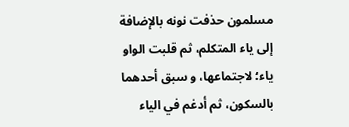مسلمون حذفت نونه بالإضافة إلى ياء المتكلم، ثم قلبت الواو ياء؛ لاجتماعها، و سبق أحدهما بالسكون، ثم أدغم في الياء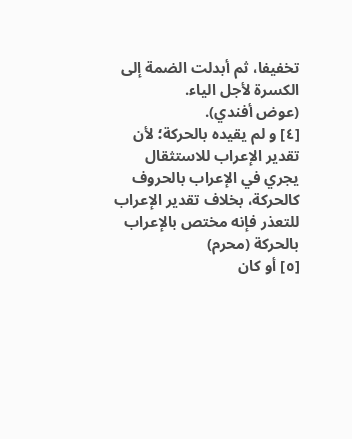تخفيفا، ثم أبدلت الضمة إلى الكسرة لأجل الياء.
(عوض أفندي).
[٤] و لم يقيده بالحركة؛ لأن تقدير الإعراب للاستثقال يجري في الإعراب بالحروف كالحركة، بخلاف تقدير الإعراب للتعذر فإنه مختص بالإعراب بالحركة (محرم)
[٥] أو كان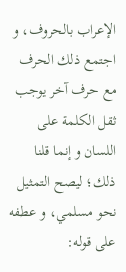الإعراب بالحروف، و اجتمع ذلك الحرف مع حرف آخر يوجب ثقل الكلمة على اللسان و إنما قلنا ذلك؛ ليصح التمثيل نحو مسلمي، و عطفه على قوله: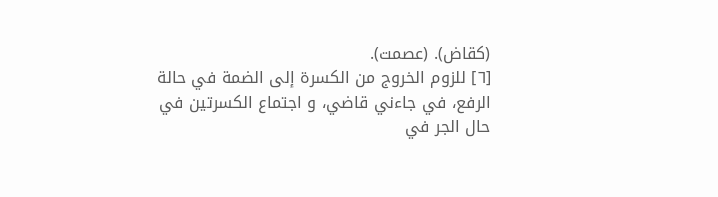(كقاض). (عصمت).
[٦] للزوم الخروج من الكسرة إلى الضمة في حالة الرفع، في جاءني قاضي، و اجتماع الكسرتين في حال الجر في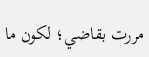مررت بقاضي؛ لكون ما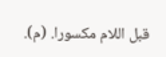قبل اللام مكسورا. (م).